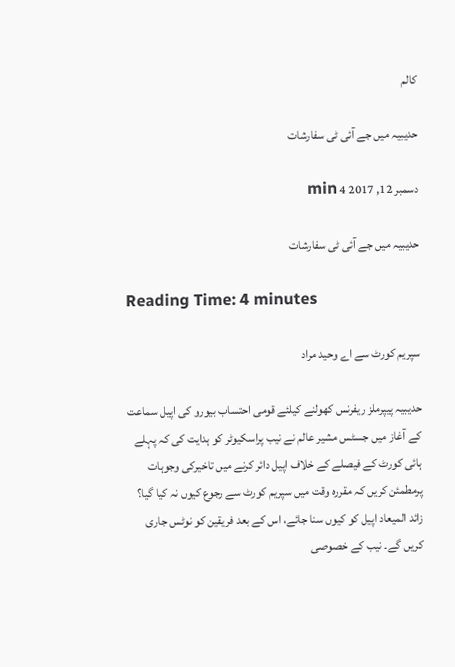کالم

حدیبیہ میں جے آئی ٹی سفارشات

دسمبر 12, 2017 4 min

حدیبیہ میں جے آئی ٹی سفارشات

Reading Time: 4 minutes

سپریم کورٹ سے اے وحید مراد

حدیبیہ پیپرملز ریفرنس کھولنے کیلئے قومی احتساب بیورو کی اپیل سماعت کے آغاز میں جسٹس مشیر عالم نے نیب پراسکیوٹر کو ہدایت کی کہ پہلے ہائی کورٹ کے فیصلے کے خلاف اپیل دائر کرنے میں تاخیرکی وجوہات پرمطمئن کریں کہ مقررہ وقت میں سپریم کورٹ سے رجوع کیوں نہ کیا گیا؟ زائد المیعاد اپیل کو کیوں سنا جائے، اس کے بعد فریقین کو نوٹس جاری کریں گے۔ نیب کے خصوصی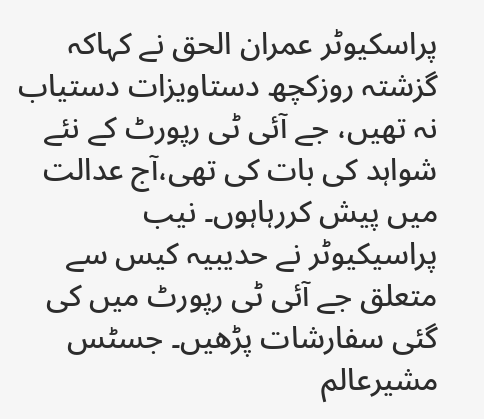پراسکیوٹر عمران الحق نے کہاکہ گزشتہ روزکچھ دستاویزات دستیاب نہ تھیں، جے آئی ٹی رپورٹ کے نئے شواہد کی بات کی تھی،آج عدالت میں پیش کررہاہوں۔ نیب پراسیکیوٹر نے حدیبیہ کیس سے متعلق جے آئی ٹی رپورٹ میں کی گئی سفارشات پڑھیں۔ جسٹس مشیرعالم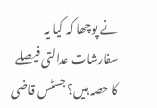نے پوچھا کہ کیا یہ سفارشات عدالتی فیصلے کا حصہ ہیں؟ جسٹس قاضی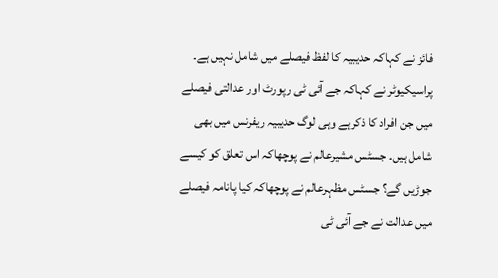فائز نے کہاکہ حدیبیہ کا لفظ فیصلے میں شامل نہیں ہے۔ پراسیکیوٹر نے کہاکہ جے آئی ٹی رپورٹ اور عدالتی فیصلے میں جن افراد کا ذکرہے وہی لوگ حدیبیہ ریفرنس میں بھی شامل ہیں۔ جسٹس مشیرعالم نے پوچھاکہ اس تعلق کو کیسے جوڑیں گے؟ جسٹس مظہرعالم نے پوچھاکہ کیا پانامہ فیصلے میں عدالت نے جے آئی ٹی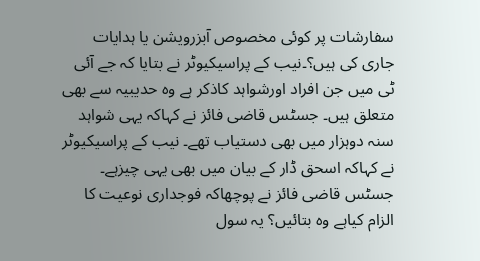سفارشات پر کوئی مخصوص آبزرویشن یا ہدایات جاری کی ہیں؟۔نیب کے پراسیکیوٹر نے بتایا کہ جے آئی ٹی میں جن افراد اورشواہد کاذکر ہے وہ حدیبیہ سے بھی متعلق ہیں۔ جسٹس قاضی فائز نے کہاکہ یہی شواہد سنہ دوہزار میں بھی دستیاب تھے۔ نیب کے پراسیکیوٹر نے کہاکہ اسحق ڈار کے بیان میں بھی یہی چیزہے۔ جسٹس قاضی فائز نے پوچھاکہ فوجداری نوعیت کا الزام کیاہے وہ بتائیں؟ یہ سول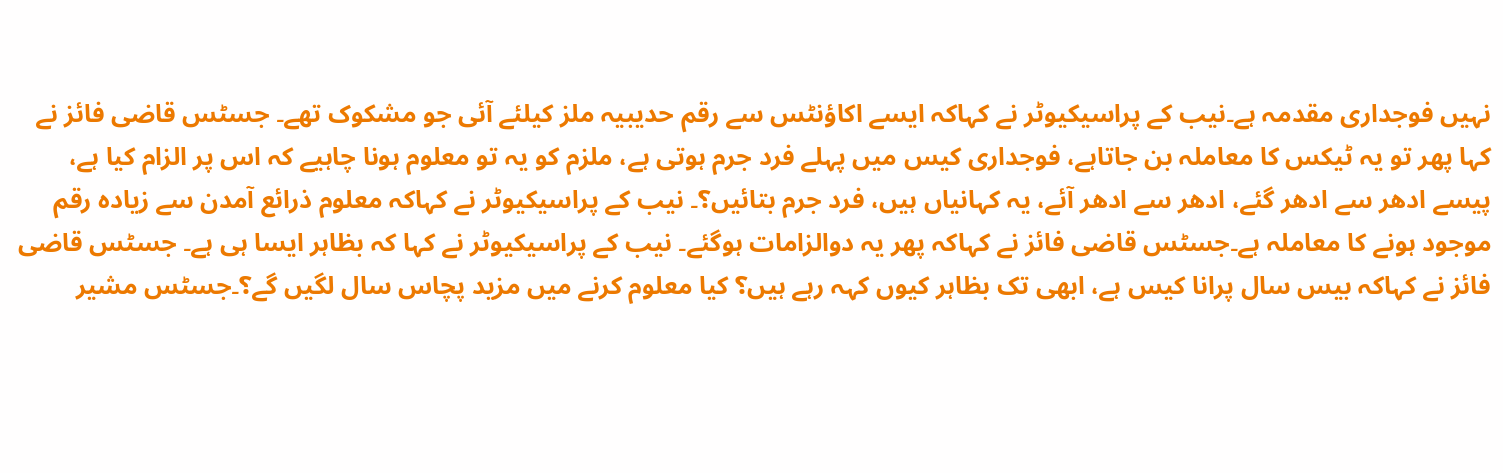نہیں فوجداری مقدمہ ہے۔نیب کے پراسیکیوٹر نے کہاکہ ایسے اکاؤنٹس سے رقم حدیبیہ ملز کیلئے آئی جو مشکوک تھے۔ جسٹس قاضی فائز نے کہا پھر تو یہ ٹیکس کا معاملہ بن جاتاہے، فوجداری کیس میں پہلے فرد جرم ہوتی ہے، ملزم کو یہ تو معلوم ہونا چاہیے کہ اس پر الزام کیا ہے، پیسے ادھر سے ادھر گئے، ادھر سے ادھر آئے، یہ کہانیاں ہیں، فرد جرم بتائیں؟۔ نیب کے پراسیکیوٹر نے کہاکہ معلوم ذرائع آمدن سے زیادہ رقم موجود ہونے کا معاملہ ہے۔جسٹس قاضی فائز نے کہاکہ پھر یہ دوالزامات ہوگئے۔ نیب کے پراسیکیوٹر نے کہا کہ بظاہر ایسا ہی ہے۔ جسٹس قاضی فائز نے کہاکہ بیس سال پرانا کیس ہے، ابھی تک بظاہر کیوں کہہ رہے ہیں؟ کیا معلوم کرنے میں مزید پچاس سال لگیں گے؟۔جسٹس مشیر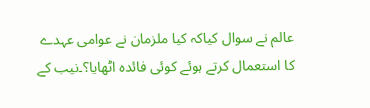عالم نے سوال کیاکہ کیا ملزمان نے عوامی عہدے کا استعمال کرتے ہوئے کوئی فائدہ اٹھایا؟۔نیب کے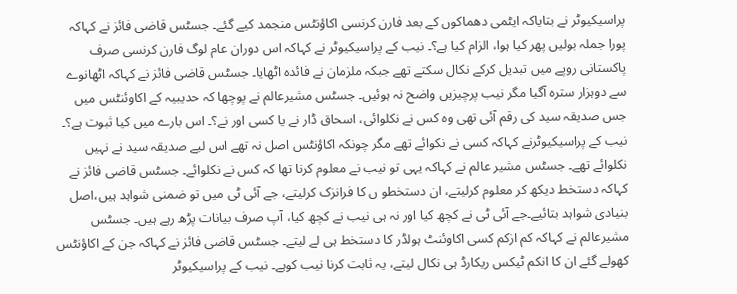پراسیکیوٹر نے بتایاکہ ایٹمی دھماکوں کے بعد فارن کرنسی اکاؤنٹس منجمد کیے گئے۔ جسٹس قاضی فائز نے کہاکہ پورا جملہ بولیں پھر کیا ہوا، الزام کیا ہے؟۔ نیب کے پراسیکیوٹر نے کہاکہ اس دوران عام لوگ فارن کرنسی صرف پاکستانی روپے میں تبدیل کرکے نکال سکتے تھے جبکہ ملزمان نے فائدہ اٹھایا۔ جسٹس قاضی فائز نے کہاکہ اٹھانوے سے دوہزار سترہ آگیا مگر نیب پرچیزیں واضح نہ ہوئیں۔ جسٹس مشیرعالم نے پوچھا کہ حدیبیہ کے اکاوئنٹس میں جس صدیقہ سید کی رقم آئی تھی وہ کس نے نکلوائی، اسحاق ڈار نے یا کسی اور نے؟۔ اس بارے میں کیا ثبوت ہے؟۔ نیب کے پراسیکیوٹرنے کہاکہ کسی نے نکوائے تھے مگر چونکہ اکاؤنٹس اصل نہ تھے اس لیے صدیقہ سید نے نہیں نکلوائے تھے۔ جسٹس مشیر عالم نے کہاکہ یہی تو نیب نے معلوم کرنا تھا کہ کس نے نکلوائے۔ جسٹس قاضی فائز نے کہاکہ دستخط دیکھ کر معلوم کرلیتے، ان دستخطو ں کا فرانزک کرلیتے، جے آئی ٹی میں تو ضمنی شواہد ہیں،اصل بنیادی شواہد بتائیے۔جے آئی ٹی نے کچھ کیا اور نہ ہی نیب نے کچھ کیا، آپ صرف بیانات پڑھ رہے ہیں۔ جسٹس مشیرعالم نے کہاکہ کم ازکم کسی اکاوئنٹ ہولڈر کا دستخط ہی لے لیتے۔ جسٹس قاضی فائز نے کہاکہ جن کے اکاؤنٹس کھولے گئے ان کا انکم ٹیکس ریکارڈ ہی نکال لیتے، یہ ثابت کرنا نیب کوہے۔ نیب کے پراسیکیوٹر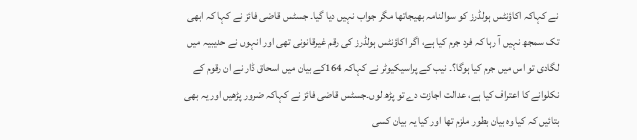نے کہاکہ اکاؤنٹس ہولڈرز کو سوالنامہ بھیجاتھا مگر جواب نہیں دیا گیا۔ جسٹس قاضی فائز نے کہا کہ ابھی تک سمجھ نہیں آ رہا کہ فرد جرم کیا ہے، اگر اکاؤنٹس ہولڈرز کی رقم غیرقانونی تھی اور انہوں نے حدیبیہ میں لگادی تو اس میں جرم کیا ہوگا؟۔ نیب کے پراسیکیوٹر نے کہاکہ 164کے بیان میں اسحاق ڈار نے ان رقوم کے نکلوانے کا اعتراف کیا ہے، عدالت اجازت دے تو پڑھ لوں۔جسٹس قاضی فائز نے کہاکہ ضرور پڑھیں اور یہ بھی بتائیں کہ کیا وہ بیان بطور ملزم تھا اور کیا یہ بیان کسی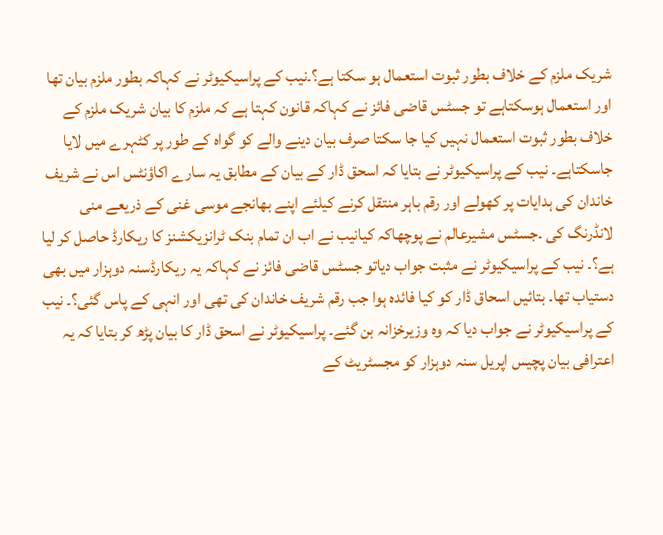شریک ملزم کے خلاف بطور ثبوت استعمال ہو سکتا ہے؟۔نیب کے پراسیکیوٹر نے کہاکہ بطور ملزم بیان تھا اور استعمال ہوسکتاہے تو جسٹس قاضی فائز نے کہاکہ قانون کہتا ہے کہ ملزم کا بیان شریک ملزم کے خلاف بطور ثبوت استعمال نہیں کیا جا سکتا صرف بیان دینے والے کو گواہ کے طور پر کٹہرے میں لایا جاسکتاہے۔ نیب کے پراسیکیوٹر نے بتایا کہ اسحق ڈار کے بیان کے مطابق یہ سارے اکاؤنٹس اس نے شریف خاندان کی ہدایات پر کھولے اور رقم باہر منتقل کرنے کیلئے اپنے بھانجے موسی غنی کے ذریعے منی لانڈرنگ کی ۔جسٹس مشیرعالم نے پوچھاکہ کیانیب نے اب ان تمام بنک ٹرانزیکشنز کا ریکارڈ حاصل کر لیا ہے؟۔ نیب کے پراسیکیوٹر نے مثبت جواب دیاتو جسٹس قاضی فائز نے کہاکہ یہ ریکارڈسنہ دوہزار میں بھی دستیاب تھا۔ بتائیں اسحاق ڈار کو کیا فائدہ ہوا جب رقم شریف خاندان کی تھی اور انہی کے پاس گئی؟۔ نیب کے پراسیکیوٹر نے جواب دیا کہ وہ وزیرخزانہ بن گئے۔ پراسیکیوٹر نے اسحق ڈار کا بیان پڑھ کر بتایا کہ یہ اعترافی بیان پچیس اپریل سنہ دوہزار کو مجسٹریٹ کے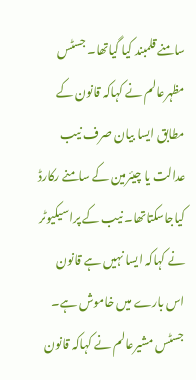سامنے قلمبند کیا گیاتھا۔ جسٹس مظہرعالم نے کہاکہ قانون کے مطابق ایسا بیان صرف نیب عدالت یا چیئرمین کے سامنے رکارڈ کیاجاسکتاتھا۔ نیب کے پراسیکیوٹر نے کہاکہ ایسا نہیں ہے قانون اس بارے میں خاموش ہے۔ جسٹس مشیرعالم نے کہاکہ قانون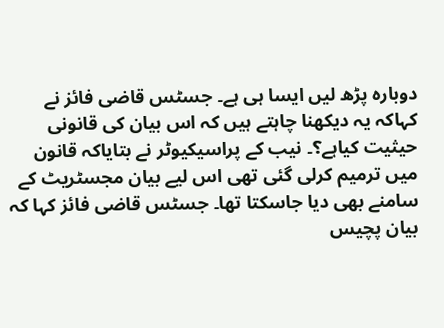دوبارہ پڑھ لیں ایسا ہی ہے۔ جسٹس قاضی فائز نے کہاکہ یہ دیکھنا چاہتے ہیں کہ اس بیان کی قانونی حیثیت کیاہے؟۔ نیب کے پراسیکیوٹر نے بتایاکہ قانون میں ترمیم کرلی گئی تھی اس لیے بیان مجسٹریٹ کے سامنے بھی دیا جاسکتا تھا۔ جسٹس قاضی فائز کہا کہ بیان پچیس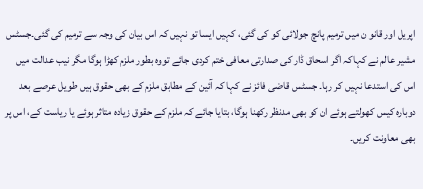اپریل اور قانو ن میں ترمیم پانچ جولائی کو کی گئی، کہیں ایسا تو نہیں کہ اس بیان کی وجہ سے ترمیم کی گئی۔جسٹس مشیر عالم نے کہاکہ اگر اسحاق ڈار کی صدارتی معافی ختم کردی جائے تووہ بطور ملزم کھڑا ہوگا مگر نیب عدالت میں اس کی استدعا نہیں کر رہا۔ جسٹس قاضی فائز نے کہا کہ آئین کے مطابق ملزم کے بھی حقوق ہیں طویل عرصے بعد دوبارہ کیس کھولتے ہوئے ان کو بھی مدنظر رکھنا ہوگا، بتایا جائے کہ ملزم کے حقوق زیادہ متاثر ہوئے یا ریاست کے، اس پر بھی معاونت کریں۔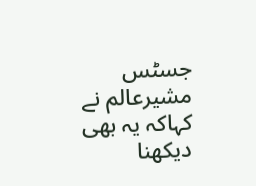جسٹس مشیرعالم نے کہاکہ یہ بھی دیکھنا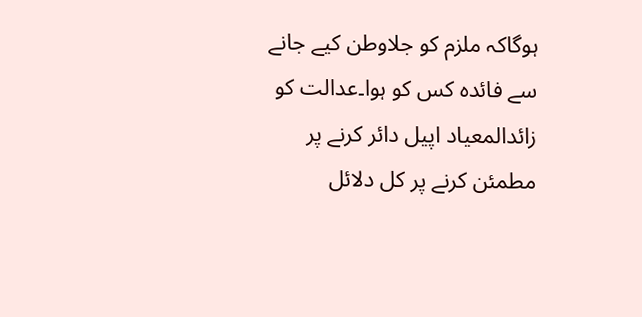ہوگاکہ ملزم کو جلاوطن کیے جانے سے فائدہ کس کو ہوا۔عدالت کو زائدالمعیاد اپیل دائر کرنے پر مطمئن کرنے پر کل دلائل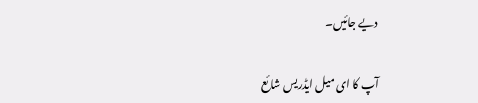دیے جائیں۔

آپ کا ای میل ایڈریس شائع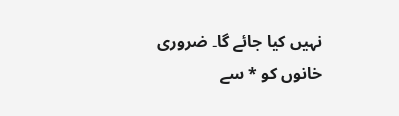نہیں کیا جائے گا۔ ضروری خانوں کو * سے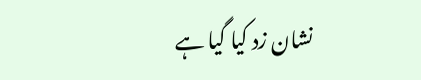نشان زد کیا گیا ہے